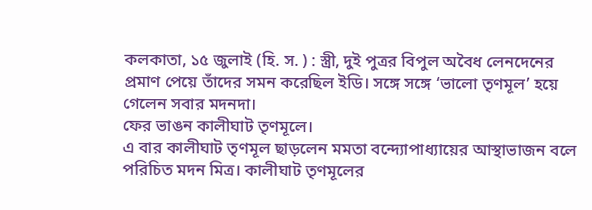কলকাতা, ১৫ জুলাই (হি. স. ) : স্ত্রী, দুই পুত্রর বিপুল অবৈধ লেনদেনের প্রমাণ পেয়ে তাঁদের সমন করেছিল ইডি। সঙ্গে সঙ্গে ‘ভালো তৃণমূল’ হয়ে গেলেন সবার মদনদা।
ফের ভাঙন কালীঘাট তৃণমূলে।
এ বার কালীঘাট তৃণমূল ছাড়লেন মমতা বন্দ্যোপাধ্যায়ের আস্থাভাজন বলে পরিচিত মদন মিত্র। কালীঘাট তৃণমূলের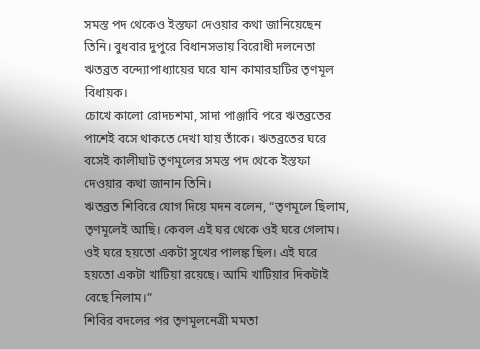সমস্ত পদ থেকেও ইস্তফা দেওয়ার কথা জানিয়েছেন তিনি। বুধবার দুপুরে বিধানসভায় বিরোধী দলনেতা ঋতব্রত বন্দ্যোপাধ্যায়ের ঘরে যান কামারহাটির তৃণমূল বিধায়ক।
চোখে কালো রোদচশমা, সাদা পাঞ্জাবি পরে ঋতব্রতের পাশেই বসে থাকতে দেখা যায় তাঁকে। ঋতব্রতের ঘরে বসেই কালীঘাট তৃণমূলের সমস্ত পদ থেকে ইস্তফা দেওয়ার কথা জানান তিনি।
ঋতব্রত শিবিরে যোগ দিয়ে মদন বলেন, “তৃণমূলে ছিলাম, তৃণমূলেই আছি। কেবল এই ঘর থেকে ওই ঘরে গেলাম। ওই ঘরে হয়তো একটা সুখের পালঙ্ক ছিল। এই ঘরে হয়তো একটা খাটিয়া রয়েছে। আমি খাটিয়ার দিকটাই বেছে নিলাম।”
শিবির বদলের পর তৃণমূলনেত্রী মমতা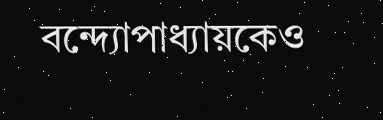বন্দ্যোপাধ্যায়কেও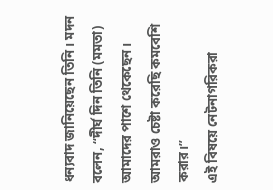ধন্যবাদ জানিয়েছেন তিনি। মদন বলেন, “দীর্ঘ দিন তিনি (মমতা) আমাদের পাশে থেকেছেন। আমরাও চেষ্টা করেছি কমবেশি করার।”
এই বিষয়ে নেটনাগরিকরা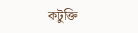কটুক্তি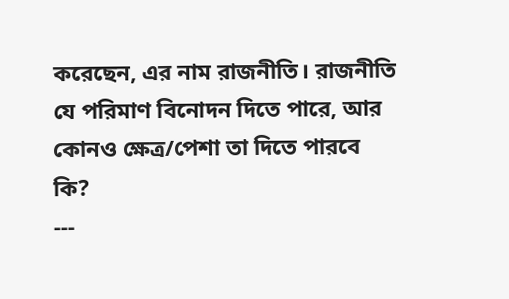করেছেন, এর নাম রাজনীতি। রাজনীতি যে পরিমাণ বিনোদন দিতে পারে, আর কোনও ক্ষেত্র/পেশা তা দিতে পারবে কি?
---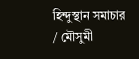হিন্দুস্থান সমাচার / মৌসুমী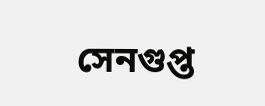সেনগুপ্ত